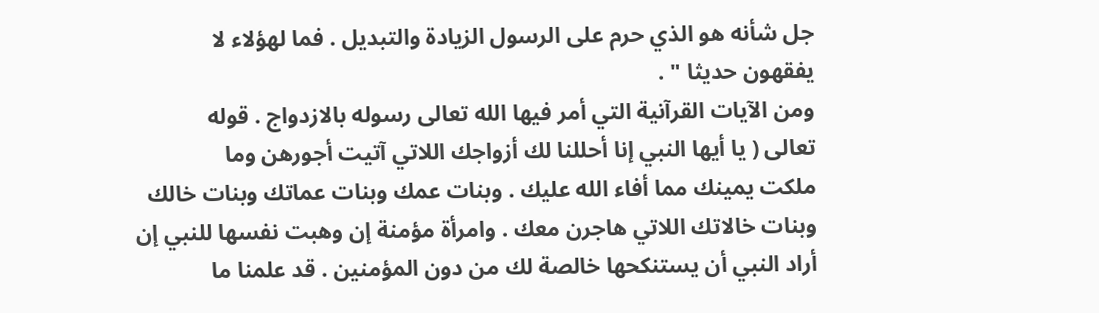جل شأنه هو الذي حرم على الرسول الزيادة والتبديل . فما لهؤلاء لا
يفقهون حديثا " .
ومن الآيات القرآنية التي أمر فيها الله تعالى رسوله بالازدواج . قوله
تعالى ( يا أيها النبي إنا أحللنا لك أزواجك اللاتي آتيت أجورهن وما
ملكت يمينك مما أفاء الله عليك . وبنات عمك وبنات عماتك وبنات خالك
وبنات خالاتك اللاتي هاجرن معك . وامرأة مؤمنة إن وهبت نفسها للنبي إن
أراد النبي أن يستنكحها خالصة لك من دون المؤمنين . قد علمنا ما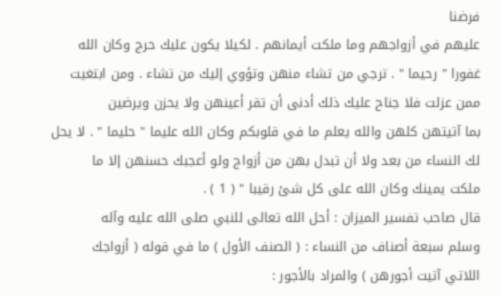فرضنا
عليهم في أزواجهم وما ملكت أيمانهم . لكيلا يكون عليك حرج وكان الله
غفورا " رحيما " . ترجي من تشاء منهن وتؤوي إليك من تشاء . ومن ابتغيت
ممن عزلت فلا جناح عليك ذلك أدنى أن تقر أعينهن ولا يحزن ويرضين
بما آتيتهن كلهن والله يعلم ما في قلوبكم وكان الله عليما " حليما " . لا يحل
لك النساء من بعد ولا أن تبدل بهن من أزواج ولو أعجبك حسنهن إلا ما
ملكت يمينك وكان الله على كل شئ رقيبا " ( 1 ) .
قال صاحب تفسير الميزان : أحل الله تعالى للنبي صلى الله عليه وآله
وسلم سبعة أصناف من النساء : ( الصنف الأول ) ما في قوله ( أزواجك
اللاتي آتيت أجورهن ) والمراد بالأجور :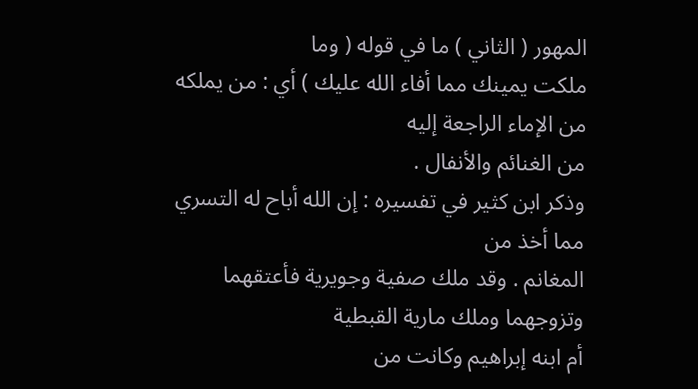المهور ( الثاني ) ما في قوله ( وما
ملكت يمينك مما أفاء الله عليك ) أي : من يملكه من الإماء الراجعة إليه
من الغنائم والأنفال .
وذكر ابن كثير في تفسيره : إن الله أباح له التسري مما أخذ من
المغانم . وقد ملك صفية وجويرية فأعتقهما وتزوجهما وملك مارية القبطية
أم ابنه إبراهيم وكانت من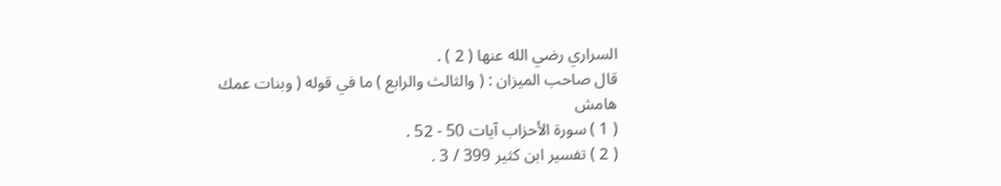السراري رضي الله عنها ( 2 ) .
قال صاحب الميزان : ( والثالث والرابع ) ما في قوله ( وبنات عمك
هامش
( 1 ) سورة الأحزاب آيات 50 - 52 .
( 2 ) تفسير ابن كثير 399 / 3 .